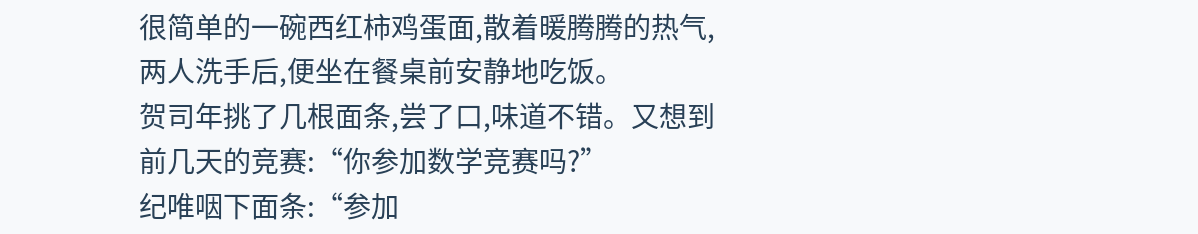很简单的一碗西红柿鸡蛋面,散着暖腾腾的热气,两人洗手后,便坐在餐桌前安静地吃饭。
贺司年挑了几根面条,尝了口,味道不错。又想到前几天的竞赛:“你参加数学竞赛吗?”
纪唯咽下面条:“参加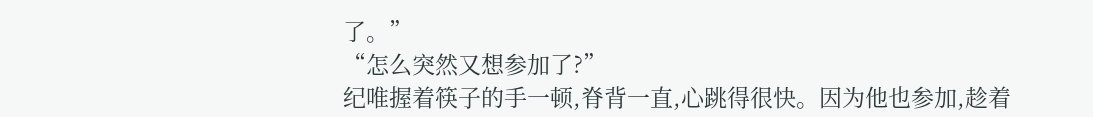了。”
“怎么突然又想参加了?”
纪唯握着筷子的手一顿,脊背一直,心跳得很快。因为他也参加,趁着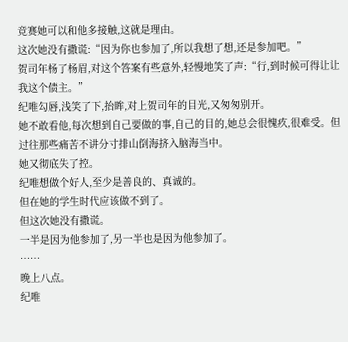竞赛她可以和他多接触,这就是理由。
这次她没有撒谎:“因为你也参加了,所以我想了想,还是参加吧。”
贺司年杨了杨眉,对这个答案有些意外,轻慢地笑了声:“行,到时候可得让让我这个债主。”
纪唯勾唇,浅笑了下,抬眸,对上贺司年的目光,又匆匆别开。
她不敢看他,每次想到自己要做的事,自己的目的,她总会很愧疚,很难受。但过往那些痛苦不讲分寸排山倒海挤入脑海当中。
她又彻底失了控。
纪唯想做个好人,至少是善良的、真诚的。
但在她的学生时代应该做不到了。
但这次她没有撒谎。
一半是因为他参加了,另一半也是因为他参加了。
……
晚上八点。
纪唯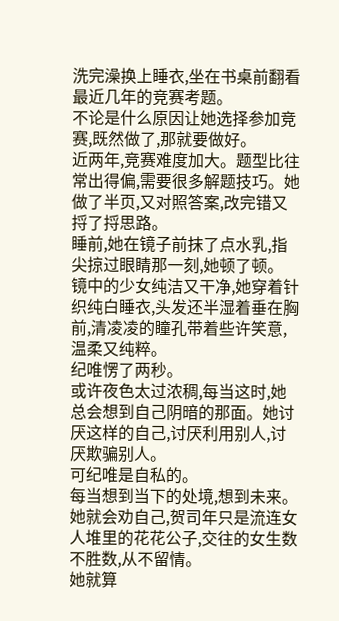洗完澡换上睡衣,坐在书桌前翻看最近几年的竞赛考题。
不论是什么原因让她选择参加竞赛,既然做了,那就要做好。
近两年,竞赛难度加大。题型比往常出得偏,需要很多解题技巧。她做了半页,又对照答案,改完错又捋了捋思路。
睡前,她在镜子前抹了点水乳,指尖掠过眼睛那一刻,她顿了顿。
镜中的少女纯洁又干净,她穿着针织纯白睡衣,头发还半湿着垂在胸前,清凌凌的瞳孔带着些许笑意,温柔又纯粹。
纪唯愣了两秒。
或许夜色太过浓稠,每当这时,她总会想到自己阴暗的那面。她讨厌这样的自己,讨厌利用别人,讨厌欺骗别人。
可纪唯是自私的。
每当想到当下的处境,想到未来。她就会劝自己,贺司年只是流连女人堆里的花花公子,交往的女生数不胜数,从不留情。
她就算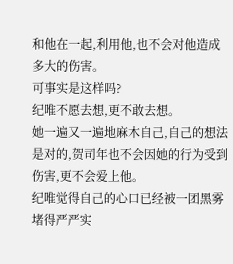和他在一起,利用他,也不会对他造成多大的伤害。
可事实是这样吗?
纪唯不愿去想,更不敢去想。
她一遍又一遍地麻木自己,自己的想法是对的,贺司年也不会因她的行为受到伤害,更不会爱上他。
纪唯觉得自己的心口已经被一团黑雾堵得严严实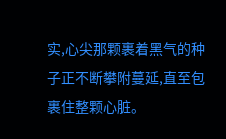实,心尖那颗裹着黑气的种子正不断攀附蔓延,直至包裹住整颗心脏。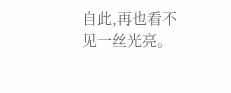自此,再也看不见一丝光亮。